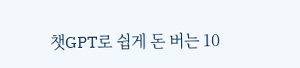챗GPT로 쉽게 돈 버는 10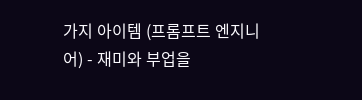가지 아이템 (프롬프트 엔지니어) - 재미와 부업을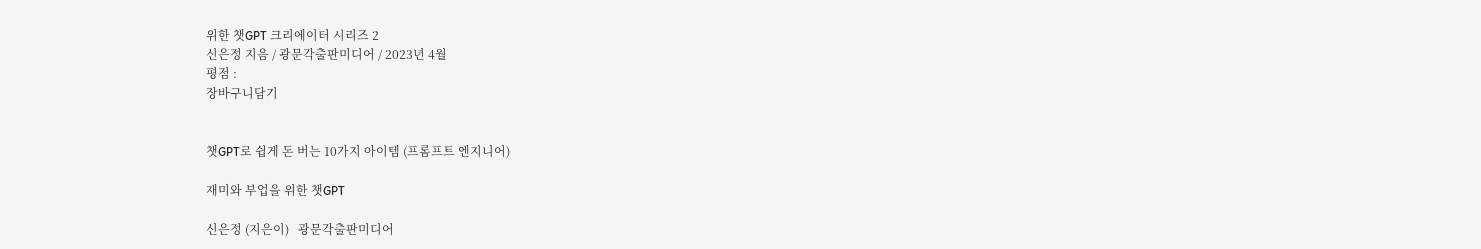위한 챗GPT 크리에이터 시리즈 2
신은정 지음 / 광문각출판미디어 / 2023년 4월
평점 :
장바구니담기


챗GPT로 쉽게 돈 버는 10가지 아이템 (프롬프트 엔지니어)

재미와 부업을 위한 챗GPT

신은정 (지은이)   광문각출판미디어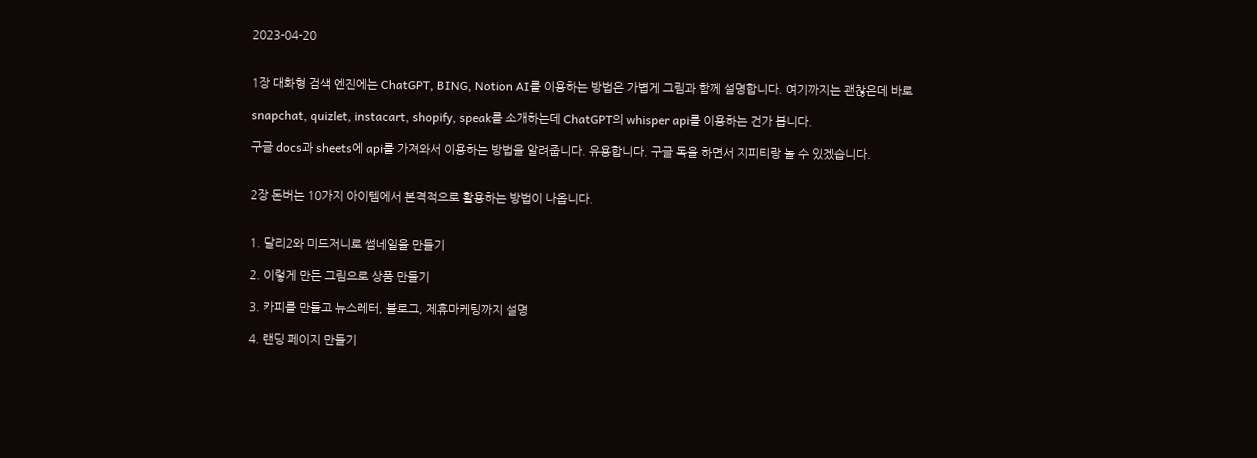2023-04-20


1장 대화형 검색 엔진에는 ChatGPT, BING, Notion AI를 이용하는 방법은 가볍게 그림과 함께 설명합니다. 여기까지는 괜찮은데 바로

snapchat, quizlet, instacart, shopify, speak를 소개하는데 ChatGPT의 whisper api를 이용하는 건가 봅니다.

구글 docs과 sheets에 api를 가져와서 이용하는 방법을 알려줍니다. 유용합니다. 구글 독을 하면서 지피티랑 놀 수 있겠습니다.


2장 돈버는 10가지 아이템에서 본격적으로 활용하는 방법이 나옵니다.


1. 달리2와 미드저니로 썸네일을 만들기

2. 이렇게 만든 그림으로 상품 만들기

3. 카피를 만들고 뉴스레터, 블로그, 제휴마케팅까지 설명

4. 랜딩 페이지 만들기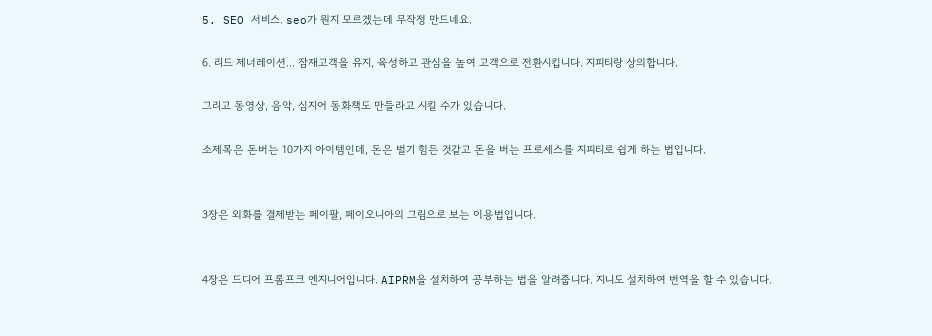5. SEO 서비스. seo가 뭔지 모르겠는데 무작정 만드네요.

6. 리드 제너레이션... 잠재고객을 유지, 육성하고 관심을 높여 고객으로 전환시킵니다. 지피티랑 상의합니다.

그리고 동영상, 음악, 심지어 동화책도 만들라고 시킬 수가 있습니다.

소제목은 돈버는 10가지 아이템인데, 돈은 벌기 힘든 것같고 돈을 버는 프로세스를 지피티로 쉽게 하는 법입니다.


3장은 외화를 결제받는 페이팔, 페이오니아의 그림으로 보는 이용법입니다.


4장은 드디어 프롬프크 엔지니어입니다. AIPRM을 설치하여 공부하는 법을 알려줍니다. 지니도 설치하여 번역을 할 수 있습니다.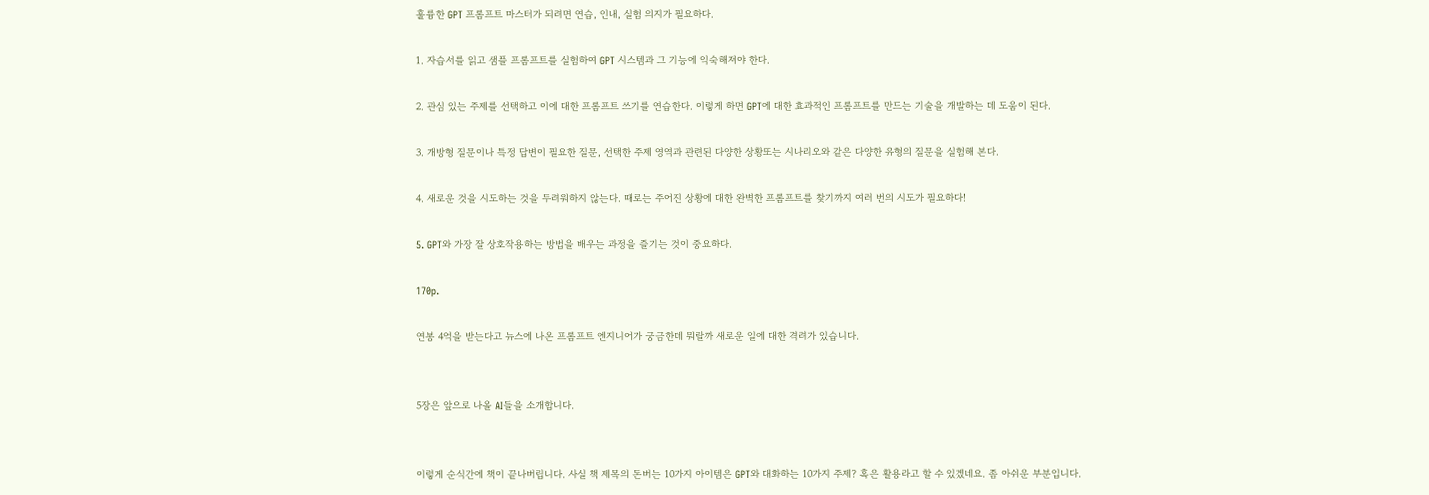훌륭한 GPT 프롬프트 마스터가 되려면 연습, 인내, 실험 의지가 필요하다.

1. 자습서를 읽고 샘플 프롬프트를 실험하여 GPT 시스템과 그 기능에 익숙해져야 한다.

2. 관심 있는 주제를 선택하고 이에 대한 프롬프트 쓰기를 연습한다. 이렇게 하면 GPT에 대한 효과적인 프롬프트를 만드는 기술을 개발하는 데 도움이 된다.

3. 개방형 질문이나 특정 답변이 필요한 질문, 선택한 주제 영역과 관련된 다양한 상황또는 시나리오와 같은 다양한 유형의 질문을 실험해 본다.

4. 새로운 것을 시도하는 것을 두려워하지 않는다. 때로는 주어진 상황에 대한 완벽한 프롬프트를 찾기까지 여러 번의 시도가 필요하다!

5. GPT와 가장 잘 상호작용하는 방법을 배우는 과정을 즐기는 것이 중요하다.

170p.

연봉 4억을 받는다고 뉴스에 나온 프롬프트 엔지니어가 궁금한데 뭐랄까 새로운 일에 대한 격려가 있습니다.


5장은 앞으로 나올 AI들을 소개합니다.


이렇게 순식간에 책이 끝나버립니다. 사실 책 제목의 돈버는 10가지 아이템은 GPT와 대화하는 10가지 주제? 혹은 활용라고 할 수 있겠네요. 좀 아쉬운 부분입니다.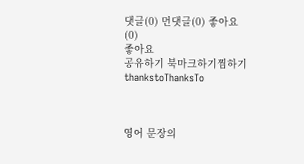댓글(0) 먼댓글(0) 좋아요(0)
좋아요
공유하기 북마크하기찜하기 thankstoThanksTo



영어 문장의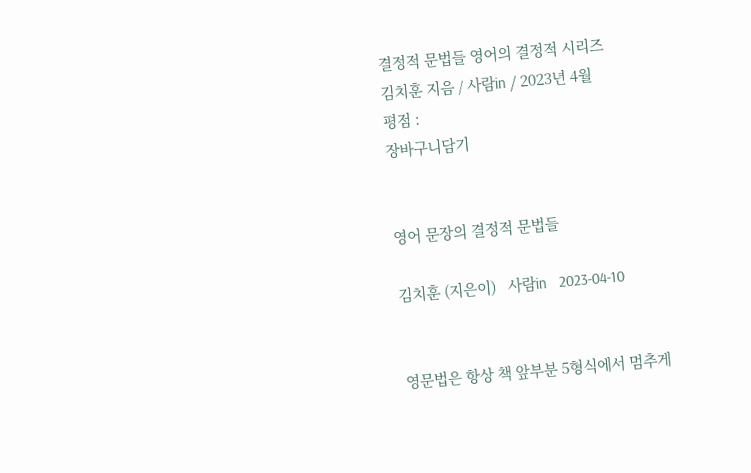결정적 문법들 영어의 결정적 시리즈
김치훈 지음 / 사람in / 2023년 4월
평점 :
장바구니담기


영어 문장의 결정적 문법들

김치훈 (지은이)   사람in   2023-04-10


영문법은 항상 책 앞부분 5형식에서 멈추게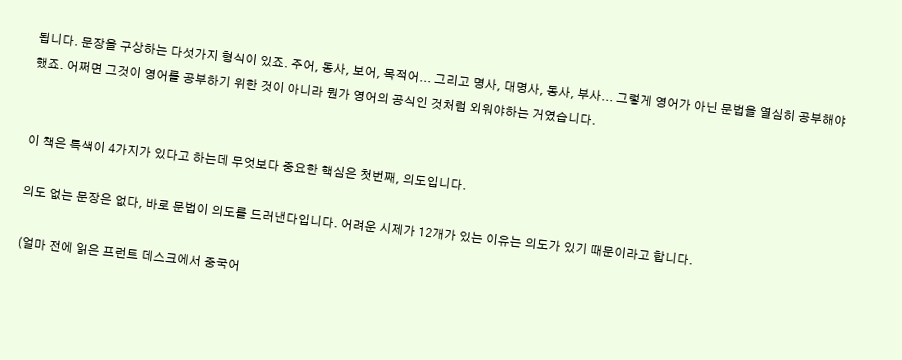됩니다. 문장을 구상하는 다섯가지 형식이 있죠. 주어, 동사, 보어, 목적어... 그리고 명사, 대명사, 동사, 부사... 그렇게 영어가 아닌 문법을 열심히 공부해야했죠. 어쩌면 그것이 영어를 공부하기 위한 것이 아니라 뭔가 영어의 공식인 것처럼 외워야하는 거였습니다.


이 책은 특색이 4가지가 있다고 하는데 무엇보다 중요한 핵심은 첫번째, 의도입니다.

의도 없는 문장은 없다, 바로 문법이 의도를 드러낸다입니다. 어려운 시제가 12개가 있는 이유는 의도가 있기 때문이라고 합니다.

(얼마 전에 읽은 프런트 데스크에서 중국어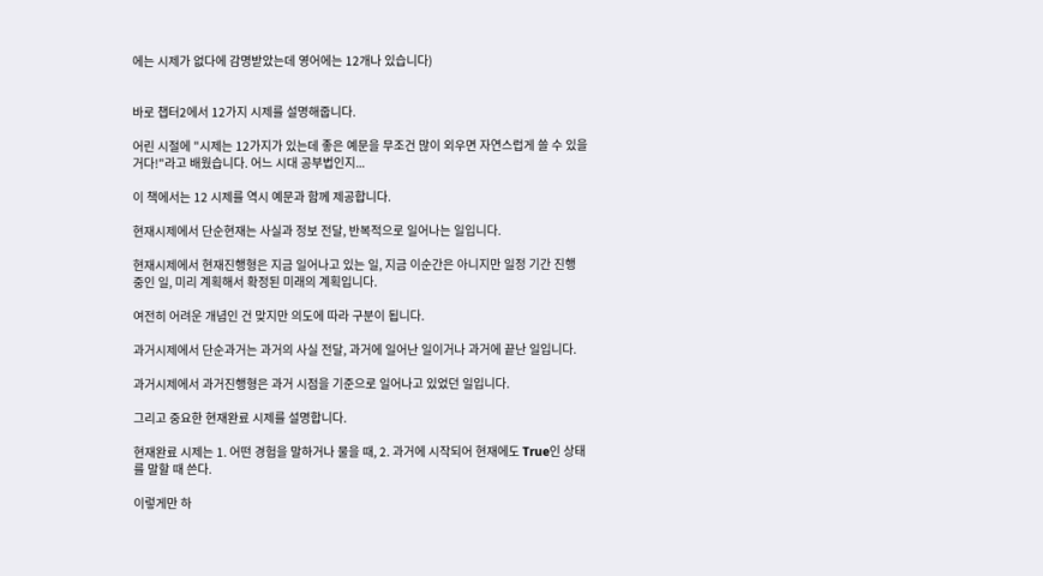에는 시제가 없다에 감명받았는데 영어에는 12개나 있습니다)


바로 챕터2에서 12가지 시제를 설명해줍니다.

어린 시절에 "시제는 12가지가 있는데 좋은 예문을 무조건 많이 외우면 자연스럽게 쓸 수 있을거다!"라고 배웠습니다. 어느 시대 공부법인지...

이 책에서는 12 시제를 역시 예문과 함께 제공합니다.

현재시제에서 단순현재는 사실과 정보 전달, 반복적으로 일어나는 일입니다.

현재시제에서 현재진행형은 지금 일어나고 있는 일, 지금 이순간은 아니지만 일정 기간 진행 중인 일, 미리 계획해서 확정된 미래의 계획입니다.

여전히 어려운 개념인 건 맞지만 의도에 따라 구분이 됩니다.

과거시제에서 단순과거는 과거의 사실 전달, 과거에 일어난 일이거나 과거에 끝난 일입니다.

과거시제에서 과거진행형은 과거 시점을 기준으로 일어나고 있었던 일입니다.

그리고 중요한 현재완료 시제를 설명합니다.

현재완료 시제는 1. 어떤 경험을 말하거나 물을 때, 2. 과거에 시작되어 현재에도 True인 상태를 말할 때 쓴다.

이렇게만 하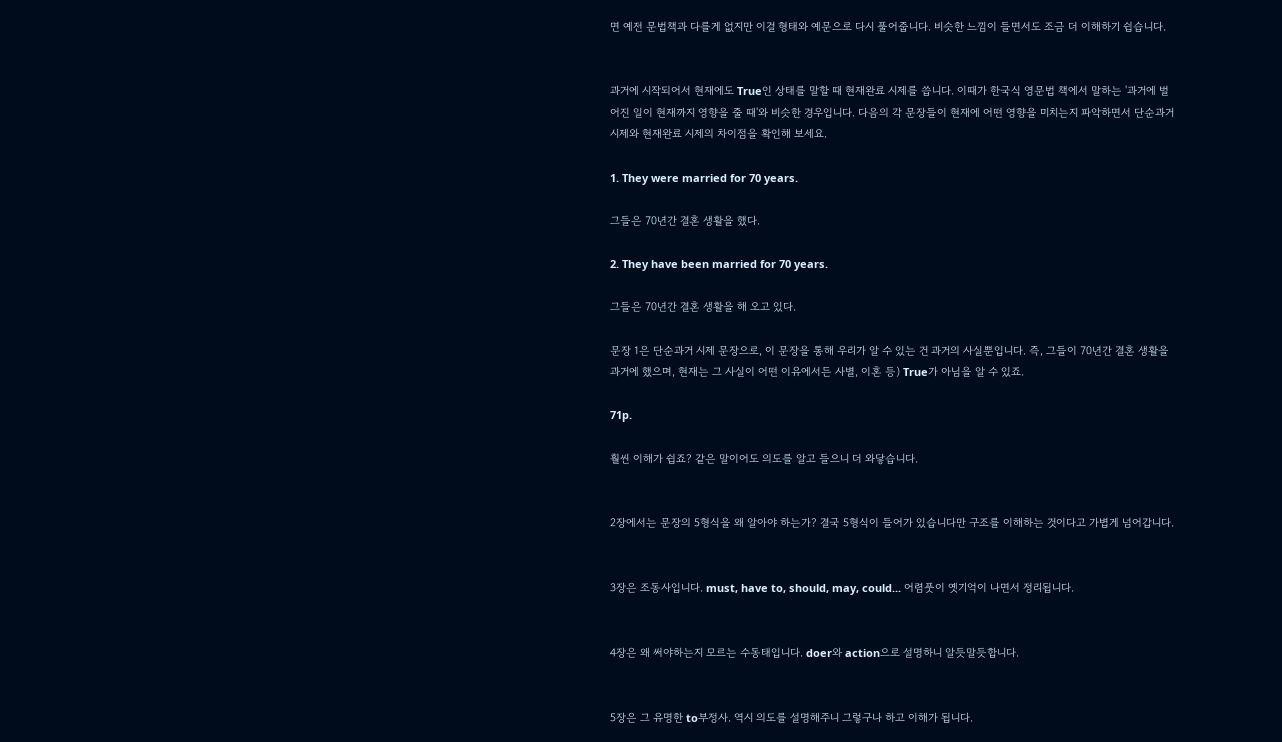면 예전 문법책과 다를게 없지만 이걸 형태와 예문으로 다시 풀어줍니다. 비슷한 느낌이 들면서도 조금 더 이해하기 쉽습니다.


과거에 시작되어서 현재에도 True인 상태를 말할 때 현재완료 시제를 씁니다. 이때가 한국식 영문법 책에서 말하는 '과거에 벌어진 일이 현재까지 영향을 줄 때'와 비슷한 경우입니다. 다음의 각 문장들이 현재에 어떤 영향을 미치는지 파악하면서 단순과거 시제와 현재완료 시제의 차이점을 확인해 보세요.

1. They were married for 70 years.

그들은 70년간 결혼 생활을 했다.

2. They have been married for 70 years.

그들은 70년간 결혼 생활을 해 오고 있다.

문장 1은 단순과거 시제 문장으로, 이 문장을 통해 우리가 알 수 있는 건 과거의 사실뿐입니다. 즉, 그들이 70년간 결혼 생활을 과거에 했으며, 현재는 그 사실이 어떤 이유에서든 사별, 이혼 등) True가 아님을 알 수 있죠.

71p.

훨씬 이해가 쉽죠? 같은 말이어도 의도를 알고 들으니 더 와닿습니다.


2장에서는 문장의 5형식을 왜 알아야 하는가? 결국 5형식이 들어가 있습니다만 구조를 이해하는 것이다고 가볍게 넘어갑니다.


3장은 조동사입니다. must, have to, should, may, could... 어렴풋이 옛기억이 나면서 정리됩니다.


4장은 왜 써야하는지 모르는 수동태입니다. doer와 action으로 설명하니 알듯말듯합니다.


5장은 그 유명한 to부정사. 역시 의도를 설명해주니 그렇구나 하고 이해가 됩니다.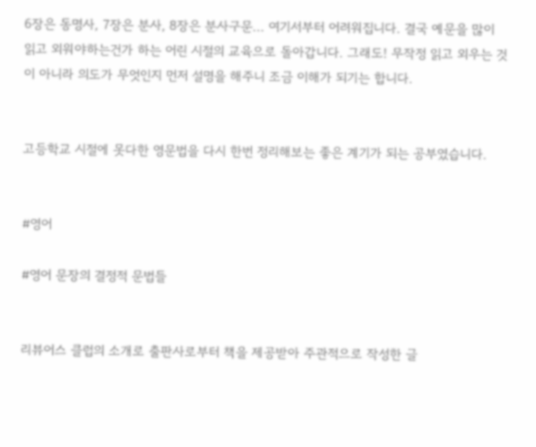6장은 동명사, 7장은 분사, 8장은 분사구문... 여기서부터 어려워집니다. 결국 예문을 많이 읽고 외워야하는건가 하는 어린 시절의 교육으로 돌아갑니다. 그래도! 무작정 읽고 외우는 것이 아니라 의도가 무엇인지 먼저 설명을 해주니 조금 이해가 되기는 합니다.


고등학교 시절에 못다한 영문법을 다시 한번 정리해보는 좋은 계기가 되는 공부였습니다.


#영어

#영어 문장의 결정적 문법들


리뷰어스 클럽의 소개로 출판사로부터 책을 제공받아 주관적으로 작성한 글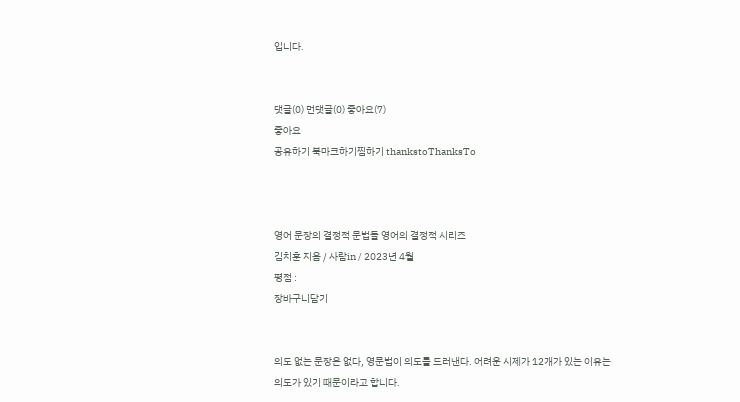입니다.


댓글(0) 먼댓글(0) 좋아요(7)
좋아요
공유하기 북마크하기찜하기 thankstoThanksTo



영어 문장의 결정적 문법들 영어의 결정적 시리즈
김치훈 지음 / 사람in / 2023년 4월
평점 :
장바구니담기


의도 없는 문장은 없다, 영문법이 의도를 드러낸다. 어려운 시제가 12개가 있는 이유는 의도가 있기 때문이라고 합니다.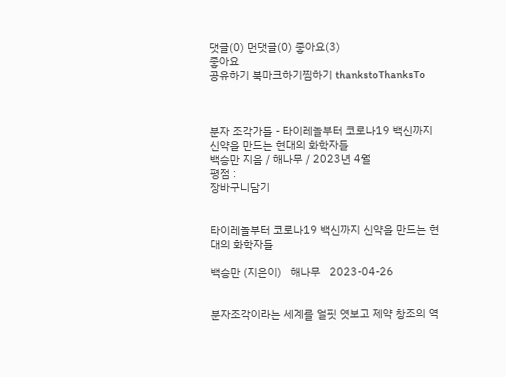댓글(0) 먼댓글(0) 좋아요(3)
좋아요
공유하기 북마크하기찜하기 thankstoThanksTo



분자 조각가들 - 타이레놀부터 코로나19 백신까지 신약을 만드는 현대의 화학자들
백승만 지음 / 해나무 / 2023년 4월
평점 :
장바구니담기


타이레놀부터 코로나19 백신까지 신약을 만드는 현대의 화학자들

백승만 (지은이)   해나무   2023-04-26


분자조각이라는 세계를 얼핏 엿보고 제약 창조의 역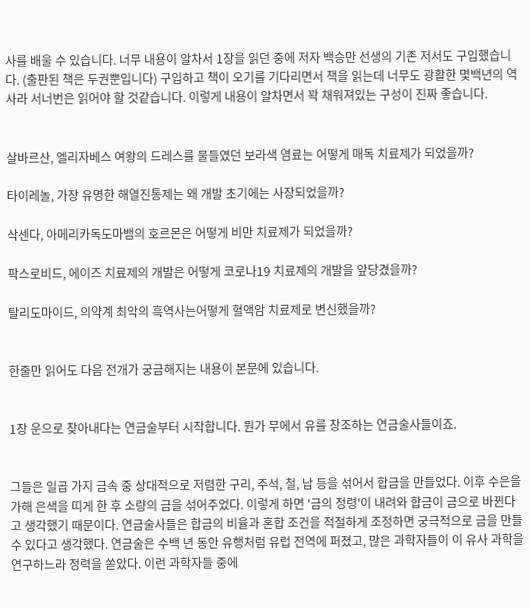사를 배울 수 있습니다. 너무 내용이 알차서 1장을 읽던 중에 저자 백승만 선생의 기존 저서도 구입했습니다. (출판된 책은 두권뿐입니다) 구입하고 책이 오기를 기다리면서 책을 읽는데 너무도 광활한 몇백년의 역사라 서너번은 읽어야 할 것같습니다. 이렇게 내용이 알차면서 꽉 채워져있는 구성이 진짜 좋습니다.


살바르산, 엘리자베스 여왕의 드레스를 물들였던 보라색 염료는 어떻게 매독 치료제가 되었을까?

타이레놀, 가장 유명한 해열진통제는 왜 개발 초기에는 사장되었을까?

삭센다, 아메리카독도마뱀의 호르몬은 어떻게 비만 치료제가 되었을까?

팍스로비드, 에이즈 치료제의 개발은 어떻게 코로나19 치료제의 개발을 앞당겼을까?

탈리도마이드, 의약계 최악의 흑역사는어떻게 혈액암 치료제로 변신했을까?


한줄만 읽어도 다음 전개가 궁금해지는 내용이 본문에 있습니다.


1장 운으로 찾아내다는 연금술부터 시작합니다. 뭔가 무에서 유를 창조하는 연금술사들이죠.


그들은 일곱 가지 금속 중 상대적으로 저렴한 구리, 주석, 철, 납 등을 섞어서 합금을 만들었다. 이후 수은을 가해 은색을 띠게 한 후 소량의 금을 섞어주었다. 이렇게 하면 '금의 정령'이 내려와 합금이 금으로 바뀐다고 생각했기 때문이다. 연금술사들은 합금의 비율과 혼합 조건을 적절하게 조정하면 궁극적으로 금을 만들 수 있다고 생각했다. 연금술은 수백 년 동안 유행처럼 유럽 전역에 퍼졌고, 많은 과학자들이 이 유사 과학을 연구하느라 정력을 쏟았다. 이런 과학자들 중에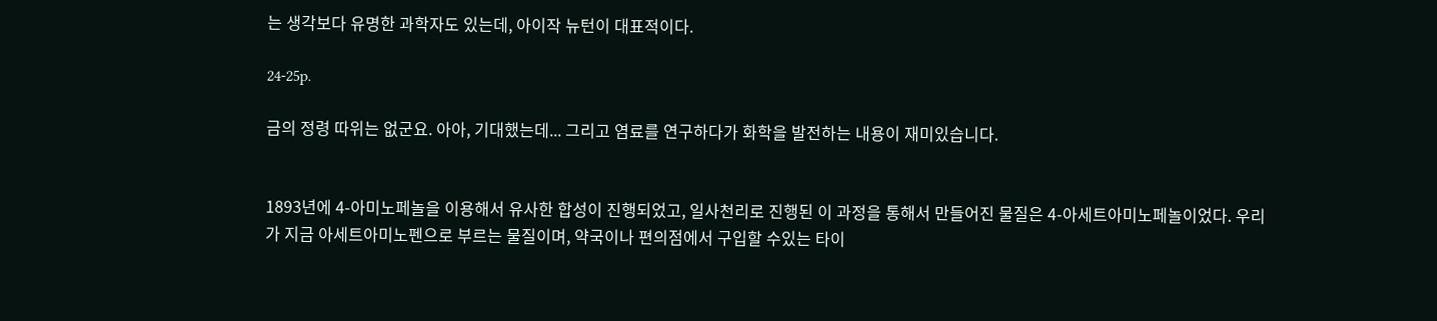는 생각보다 유명한 과학자도 있는데, 아이작 뉴턴이 대표적이다.

24-25p.

금의 정령 따위는 없군요. 아아, 기대했는데... 그리고 염료를 연구하다가 화학을 발전하는 내용이 재미있습니다.


1893년에 4-아미노페놀을 이용해서 유사한 합성이 진행되었고, 일사천리로 진행된 이 과정을 통해서 만들어진 물질은 4-아세트아미노페놀이었다. 우리가 지금 아세트아미노펜으로 부르는 물질이며, 약국이나 편의점에서 구입할 수있는 타이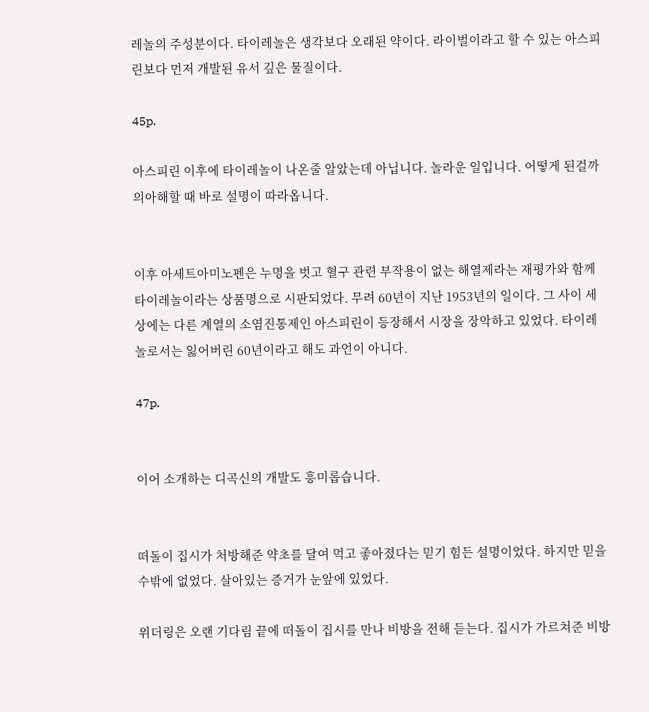레놀의 주성분이다. 타이레놀은 생각보다 오래된 약이다. 라이벌이라고 할 수 있는 아스피린보다 먼저 개발된 유서 깊은 물질이다.

45p.

아스피린 이후에 타이레놀이 나온줄 알았는데 아닙니다. 놀라운 일입니다. 어떻게 된걸까 의아해할 때 바로 설명이 따라옵니다.


이후 아세트아미노펜은 누명을 벗고 혈구 관련 부작용이 없는 해열제라는 재평가와 함께 타이레놀이라는 상품명으로 시판되었다. 무려 60년이 지난 1953년의 일이다. 그 사이 세상에는 다른 계열의 소염진통제인 아스피린이 등장해서 시장을 장악하고 있었다. 타이레놀로서는 잃어버린 60년이라고 해도 과언이 아니다.

47p.


이어 소개하는 디곡신의 개발도 흥미롭습니다.


떠돌이 집시가 처방해준 약초를 달여 먹고 좋아졌다는 믿기 힘든 설명이었다. 하지만 믿을 수밖에 없었다. 살아있는 증거가 눈앞에 있었다.

위더링은 오랜 기다림 끝에 떠돌이 집시를 만나 비방을 전해 듣는다. 집시가 가르쳐준 비방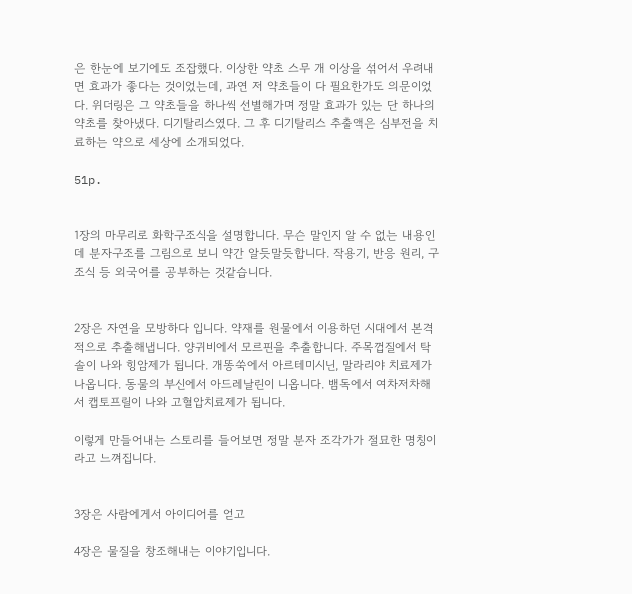은 한눈에 보기에도 조잡했다. 이상한 약초 스무 개 이상을 섞어서 우려내면 효과가 좋다는 것이었는데, 과연 저 약초들이 다 필요한가도 의문이었다. 위더링은 그 약초들을 하나씩 선별해가며 정말 효과가 있는 단 하나의 약초를 찾아냈다. 디기탈리스였다. 그 후 디기탈리스 추출액은 심부전을 치료하는 약으로 세상에 소개되었다.

51p.


1장의 마무리로 화학구조식을 설명합니다. 무슨 말인지 알 수 없는 내용인데 분자구조를 그림으로 보니 약간 알듯말듯합니다. 작용기, 반응 원리, 구조식 등 외국어를 공부하는 것같습니다.


2장은 자연을 모방하다 입니다. 약재를 원물에서 이용하던 시대에서 본격적으로 추출해냅니다. 양귀비에서 모르핀을 추출합니다. 주목껍질에서 탁솔이 나와 힝암제가 됩니다. 개똥쑥에서 아르테미시닌, 말라리야 치료제가 나옵니다. 동물의 부신에서 아드레날린이 니옵니다. 뱀독에서 여차저차해서 캡토프릴이 나와 고혈압치료제가 됩니다.

이렇게 만들어내는 스토리를 들어보면 정말 분자 조각가가 절묘한 명칭이라고 느껴집니다.


3장은 사람에게서 아이디어를 얻고

4장은 물질을 창조해내는 이야기입니다.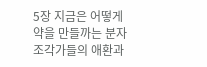5장 지금은 어떻게 약을 만들까는 분자조각가들의 애환과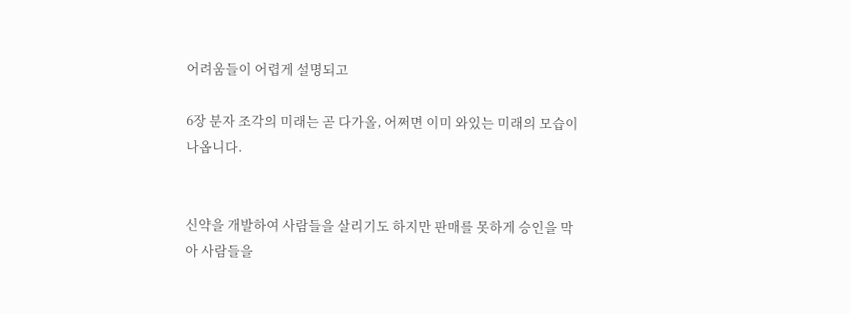어려움들이 어렵게 설명되고

6장 분자 조각의 미래는 곧 다가올, 어쩌면 이미 와있는 미래의 모습이 나옵니다.


신약을 개발하여 사람들을 살리기도 하지만 판매를 못하게 승인을 막아 사람들을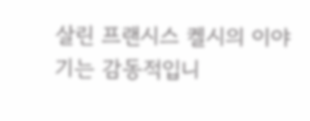살린 프랜시스 켈시의 이야기는 감동적입니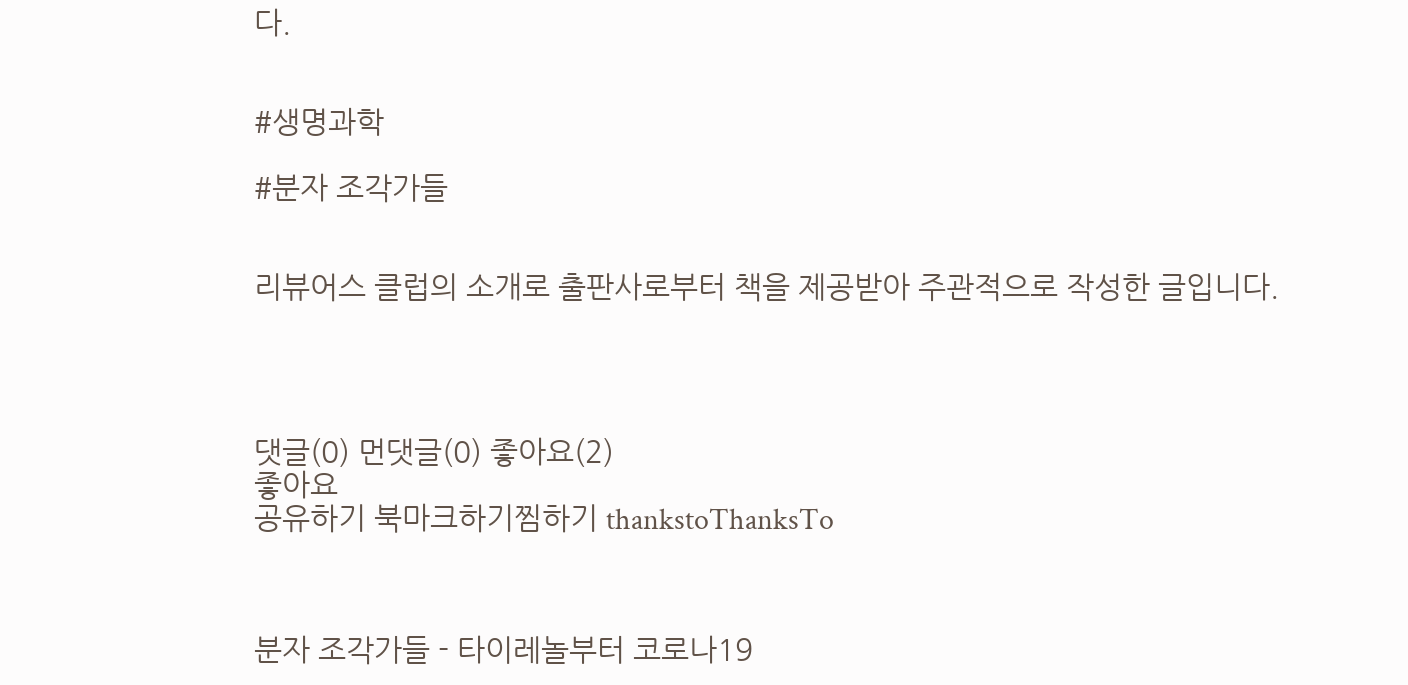다.


#생명과학

#분자 조각가들


리뷰어스 클럽의 소개로 출판사로부터 책을 제공받아 주관적으로 작성한 글입니다.




댓글(0) 먼댓글(0) 좋아요(2)
좋아요
공유하기 북마크하기찜하기 thankstoThanksTo



분자 조각가들 - 타이레놀부터 코로나19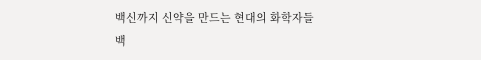백신까지 신약을 만드는 현대의 화학자들
백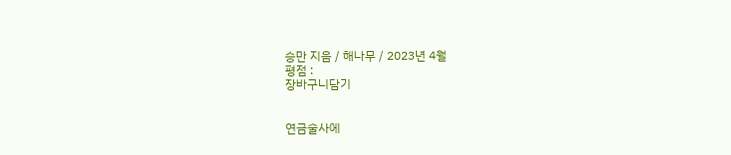승만 지음 / 해나무 / 2023년 4월
평점 :
장바구니담기


연금술사에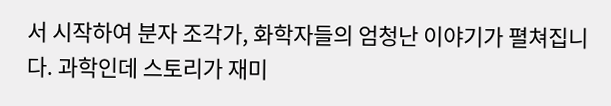서 시작하여 분자 조각가, 화학자들의 엄청난 이야기가 펼쳐집니다. 과학인데 스토리가 재미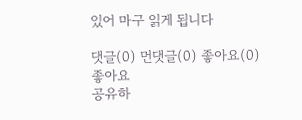있어 마구 읽게 됩니다

댓글(0) 먼댓글(0) 좋아요(0)
좋아요
공유하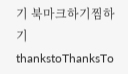기 북마크하기찜하기 thankstoThanksTo